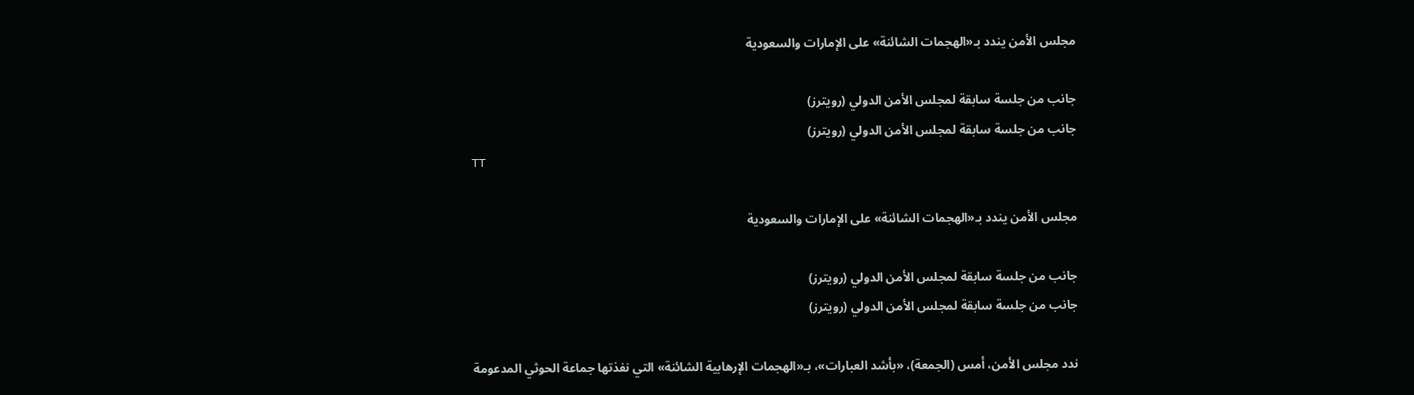مجلس الأمن يندد بـ«الهجمات الشائنة» على الإمارات والسعودية

جانب من جلسة سابقة لمجلس الأمن الدولي (رويترز)
جانب من جلسة سابقة لمجلس الأمن الدولي (رويترز)
TT

مجلس الأمن يندد بـ«الهجمات الشائنة» على الإمارات والسعودية

جانب من جلسة سابقة لمجلس الأمن الدولي (رويترز)
جانب من جلسة سابقة لمجلس الأمن الدولي (رويترز)

ندد مجلس الأمن، أمس (الجمعة)، «بأشد العبارات»، بـ«الهجمات الإرهابية الشائنة» التي نفذتها جماعة الحوثي المدعومة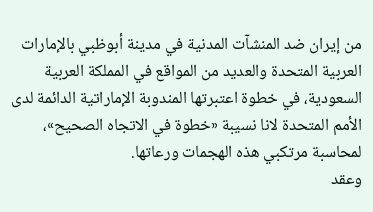من إيران ضد المنشآت المدنية في مدينة أبوظبي بالإمارات العربية المتحدة والعديد من المواقع في المملكة العربية السعودية، في خطوة اعتبرتها المندوبة الإماراتية الدائمة لدى الأمم المتحدة لانا نسيبة «خطوة في الاتجاه الصحيح»، لمحاسبة مرتكبي هذه الهجمات ورعاتها.
وعقد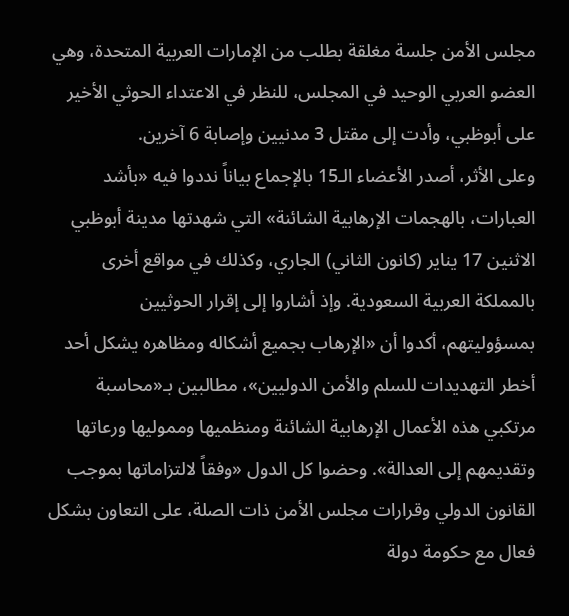مجلس الأمن جلسة مغلقة بطلب من الإمارات العربية المتحدة، وهي العضو العربي الوحيد في المجلس، للنظر في الاعتداء الحوثي الأخير على أبوظبي، وأدت إلى مقتل 3 مدنيين وإصابة 6 آخرين.
وعلى الأثر، أصدر الأعضاء الـ15 بالإجماع بياناً نددوا فيه «بأشد العبارات، بالهجمات الإرهابية الشائنة» التي شهدتها مدينة أبوظبي الاثنين 17 يناير (كانون الثاني) الجاري، وكذلك في مواقع أخرى بالمملكة العربية السعودية. وإذ أشاروا إلى إقرار الحوثيين بمسؤوليتهم، أكدوا أن «الإرهاب بجميع أشكاله ومظاهره يشكل أحد أخطر التهديدات للسلم والأمن الدوليين»، مطالبين بـ«محاسبة مرتكبي هذه الأعمال الإرهابية الشائنة ومنظميها ومموليها ورعاتها وتقديمهم إلى العدالة». وحضوا كل الدول «وفقاً لالتزاماتها بموجب القانون الدولي وقرارات مجلس الأمن ذات الصلة، على التعاون بشكل فعال مع حكومة دولة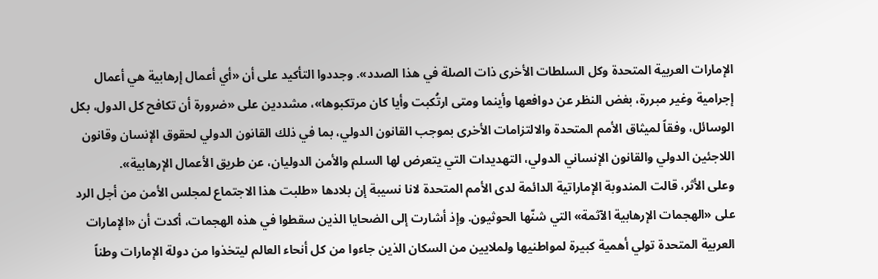الإمارات العربية المتحدة وكل السلطات الأخرى ذات الصلة في هذا الصدد». وجددوا التأكيد على أن «أي أعمال إرهابية هي أعمال إجرامية وغير مبررة، بغض النظر عن دوافعها وأينما ومتى ارتُكبت وأيا كان مرتكبوها»، مشددين على «ضرورة أن تكافح كل الدول، بكل الوسائل، وفقاً لميثاق الأمم المتحدة والالتزامات الأخرى بموجب القانون الدولي، بما في ذلك القانون الدولي لحقوق الإنسان وقانون اللاجئين الدولي والقانون الإنساني الدولي، التهديدات التي يتعرض لها السلم والأمن الدوليان، عن طريق الأعمال الإرهابية».
وعلى الأثر، قالت المندوبة الإماراتية الدائمة لدى الأمم المتحدة لانا نسيبة إن بلادها «طلبت هذا الاجتماع لمجلس الأمن من أجل الرد على «الهجمات الإرهابية الآثمة» التي شنّها الحوثيون. وإذ أشارت إلى الضحايا الذين سقطوا في هذه الهجمات، أكدت أن «الإمارات العربية المتحدة تولي أهمية كبيرة لمواطنيها ولملايين من السكان الذين جاءوا من كل أنحاء العالم ليتخذوا من دولة الإمارات وطناً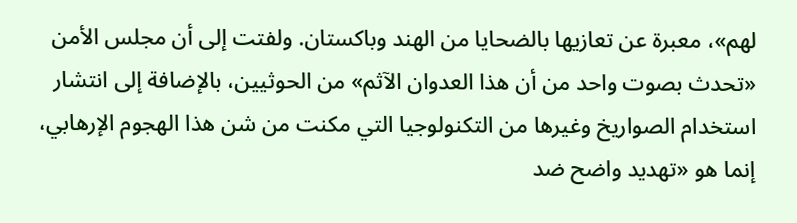لهم»، معبرة عن تعازيها بالضحايا من الهند وباكستان. ولفتت إلى أن مجلس الأمن «تحدث بصوت واحد من أن هذا العدوان الآثم» من الحوثيين، بالإضافة إلى انتشار استخدام الصواريخ وغيرها من التكنولوجيا التي مكنت من شن هذا الهجوم الإرهابي، إنما هو «تهديد واضح ضد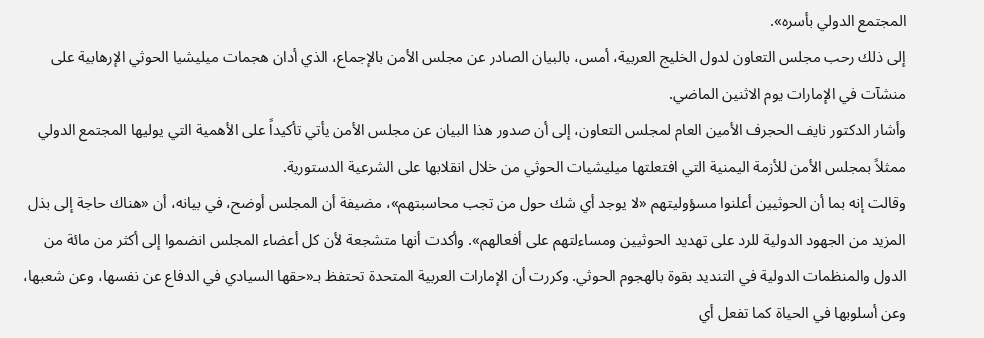المجتمع الدولي بأسره».
إلى ذلك رحب مجلس التعاون لدول الخليج العربية، أمس، بالبيان الصادر عن مجلس الأمن بالإجماع، الذي أدان هجمات ميليشيا الحوثي الإرهابية على منشآت في الإمارات يوم الاثنين الماضي.
وأشار الدكتور نايف الحجرف الأمين العام لمجلس التعاون، إلى أن صدور هذا البيان عن مجلس الأمن يأتي تأكيداً على الأهمية التي يوليها المجتمع الدولي ممثلاً بمجلس الأمن للأزمة اليمنية التي افتعلتها ميليشيات الحوثي من خلال انقلابها على الشرعية الدستورية.
وقالت إنه بما أن الحوثيين أعلنوا مسؤوليتهم «لا يوجد أي شك حول من تجب محاسبتهم»، مضيفة أن المجلس أوضح، في بيانه، أن «هناك حاجة إلى بذل المزيد من الجهود الدولية للرد على تهديد الحوثيين ومساءلتهم على أفعالهم». وأكدت أنها متشجعة لأن كل أعضاء المجلس انضموا إلى أكثر من مائة من الدول والمنظمات الدولية في التنديد بقوة بالهجوم الحوثي. وكررت أن الإمارات العربية المتحدة تحتفظ بـ«حقها السيادي في الدفاع عن نفسها، وعن شعبها، وعن أسلوبها في الحياة كما تفعل أي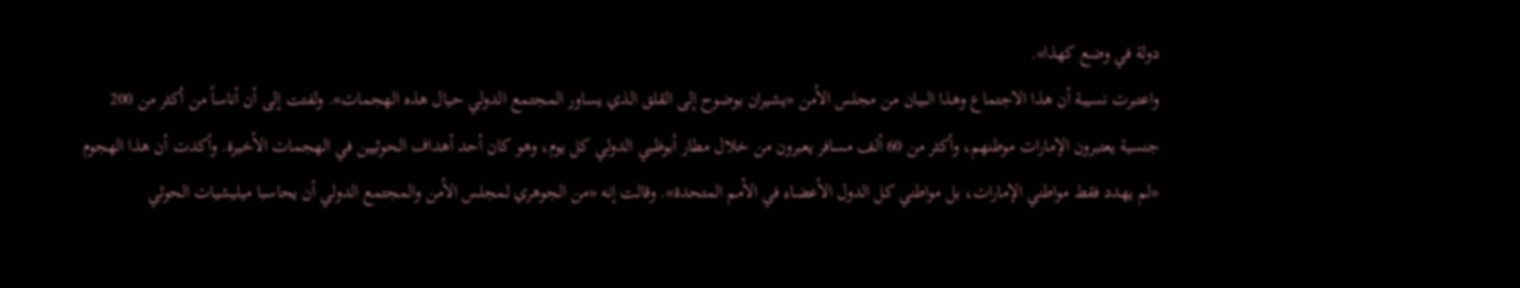دولة في وضع كهذا».
واعتبرت نسيبة أن هذا الاجتماع وهذا البيان من مجلس الأمن «يشيران بوضوح إلى القلق الذي يساور المجتمع الدولي حيال هذه الهجمات». ولفتت إلى أن أناساً من أكثر من 200 جنسية يعتبرون الإمارات موطنهم، وأكثر من 60 ألف مسافر يعبرون من خلال مطار أبوظبي الدولي كل يوم، وهو كان أحد أهداف الحوثيين في الهجمات الأخيرة. وأكدت أن هذا الهجوم «لم يهدد فقط مواطني الإمارات، بل مواطني كل الدول الأعضاء في الأمم المتحدة». وقالت إنه «من الجوهري لمجلس الأمن والمجتمع الدولي أن يحاسبا ميليشيات الحوثي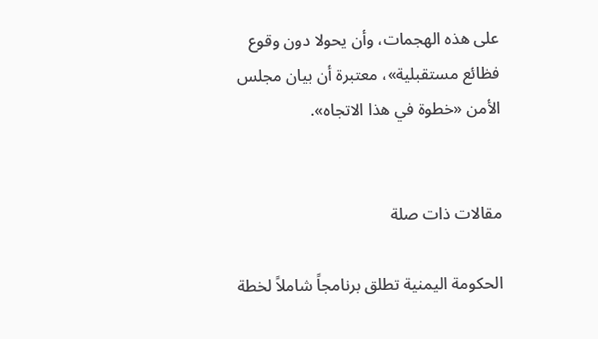على هذه الهجمات، وأن يحولا دون وقوع فظائع مستقبلية»، معتبرة أن بيان مجلس الأمن «خطوة في هذا الاتجاه».


مقالات ذات صلة

الحكومة اليمنية تطلق برنامجاً شاملاً لخطة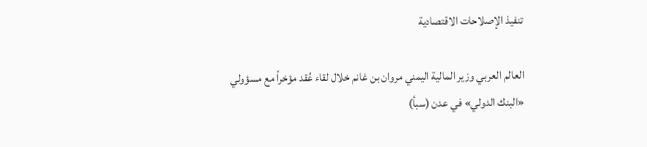تنفيذ الإصلاحات الاقتصادية

العالم العربي وزير المالية اليمني مروان بن غانم خلال لقاء عُقد مؤخراً مع مسؤولي «البنك الدولي» في عدن (سبأ)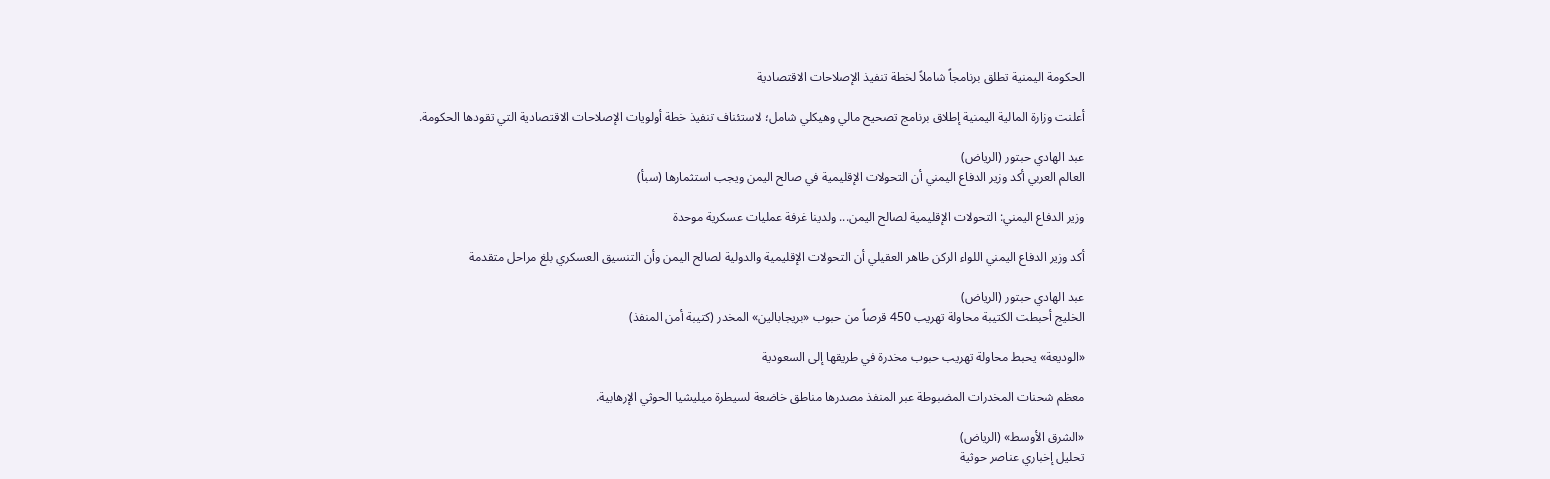الحكومة اليمنية تطلق برنامجاً شاملاً لخطة تنفيذ الإصلاحات الاقتصادية

أعلنت وزارة المالية اليمنية إطلاق برنامج تصحيح مالي وهيكلي شامل؛ لاستئناف تنفيذ خطة أولويات الإصلاحات الاقتصادية التي تقودها الحكومة.

عبد الهادي حبتور (الرياض)
العالم العربي أكد وزير الدفاع اليمني أن التحولات الإقليمية في صالح اليمن ويجب استثمارها (سبأ)

وزير الدفاع اليمني: التحولات الإقليمية لصالح اليمن... ولدينا غرفة عمليات عسكرية موحدة

أكد وزير الدفاع اليمني اللواء الركن طاهر العقيلي أن التحولات الإقليمية والدولية لصالح اليمن وأن التنسيق العسكري بلغ مراحل متقدمة

عبد الهادي حبتور (الرياض)
الخليج أحبطت الكتيبة محاولة تهريب 450 قرصاً من حبوب «بريجابالين» المخدر (كتيبة أمن المنفذ)

«الوديعة» يحبط محاولة تهريب حبوب مخدرة في طريقها إلى السعودية

معظم شحنات المخدرات المضبوطة عبر المنفذ مصدرها مناطق خاضعة لسيطرة ميليشيا الحوثي الإرهابية.

«الشرق الأوسط» (الرياض)
تحليل إخباري عناصر حوثية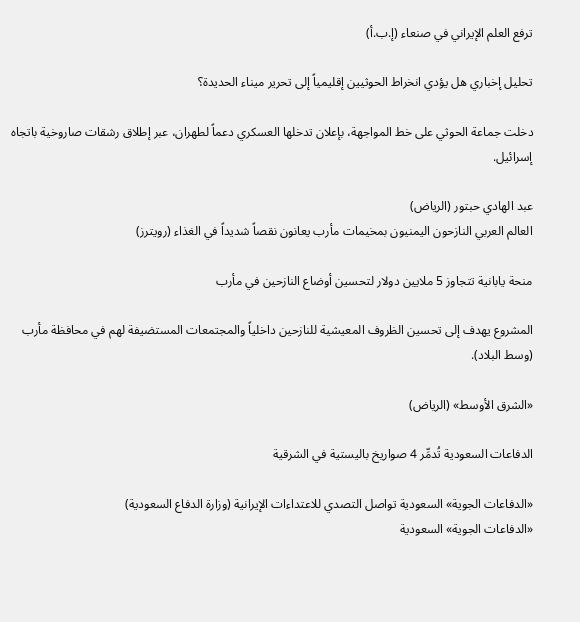ترفع العلم الإيراني في صنعاء (إ.ب.أ)

تحليل إخباري هل يؤدي انخراط الحوثيين إقليمياً إلى تحرير ميناء الحديدة؟

دخلت جماعة الحوثي على خط المواجهة، بإعلان تدخلها العسكري دعماً لطهران، عبر إطلاق رشقات صاروخية باتجاه إسرائيل.

عبد الهادي حبتور (الرياض)
العالم العربي النازحون اليمنيون بمخيمات مأرب يعانون نقصاً شديداً في الغذاء (رويترز)

منحة يابانية تتجاوز 5 ملايين دولار لتحسين أوضاع النازحين في مأرب

المشروع يهدف إلى تحسين الظروف المعيشية للنازحين داخلياً والمجتمعات المستضيفة لهم في محافظة مأرب (وسط البلاد).

«الشرق الأوسط» (الرياض)

الدفاعات السعودية تُدمِّر 4 صواريخ باليستية في الشرقية

«الدفاعات الجوية» السعودية تواصل التصدي للاعتداءات الإيرانية (وزارة الدفاع السعودية)
«الدفاعات الجوية» السعودية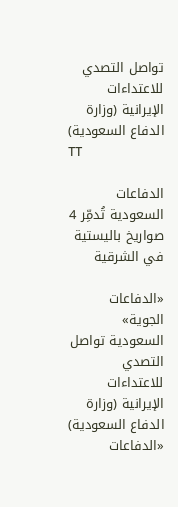تواصل التصدي للاعتداءات الإيرانية (وزارة الدفاع السعودية)
TT

الدفاعات السعودية تُدمِّر 4 صواريخ باليستية في الشرقية

«الدفاعات الجوية» السعودية تواصل التصدي للاعتداءات الإيرانية (وزارة الدفاع السعودية)
«الدفاعات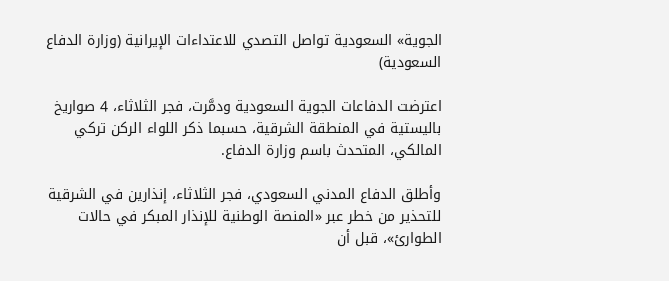الجوية» السعودية تواصل التصدي للاعتداءات الإيرانية (وزارة الدفاع السعودية)

اعترضت الدفاعات الجوية السعودية ودمَّرت، فجر الثلاثاء، 4 صواريخ باليستية في المنطقة الشرقية، حسبما ذكر اللواء الركن تركي المالكي، المتحدث باسم وزارة الدفاع.

وأطلق الدفاع المدني السعودي، فجر الثلاثاء، إنذارين في الشرقية للتحذير من خطر عبر «المنصة الوطنية للإنذار المبكر في حالات الطوارئ»، قبل أن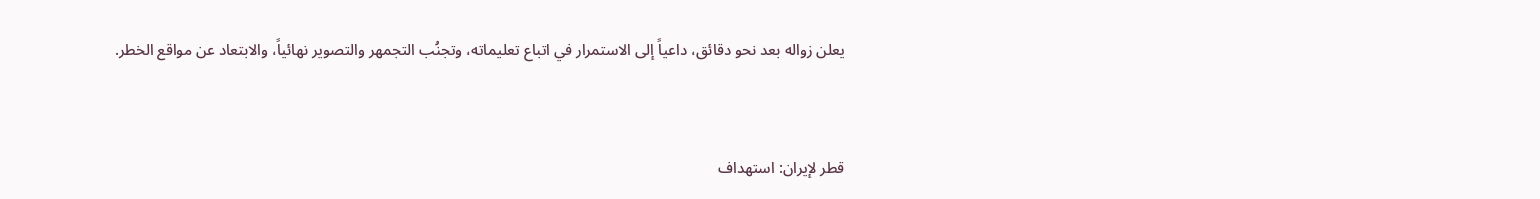يعلن زواله بعد نحو دقائق، داعياً إلى الاستمرار في اتباع تعليماته، وتجنُب التجمهر والتصوير نهائياً، والابتعاد عن مواقع الخطر.


قطر لإيران: استهداف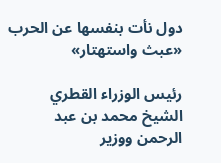دول نأت بنفسها عن الحرب «عبث واستهتار»

رئيس الوزراء القطري الشيخ محمد بن عبد الرحمن ووزير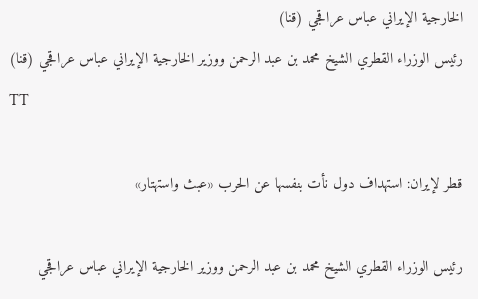الخارجية الإيراني عباس عراقجي (قنا)
رئيس الوزراء القطري الشيخ محمد بن عبد الرحمن ووزير الخارجية الإيراني عباس عراقجي (قنا)
TT

قطر لإيران: استهداف دول نأت بنفسها عن الحرب «عبث واستهتار»

رئيس الوزراء القطري الشيخ محمد بن عبد الرحمن ووزير الخارجية الإيراني عباس عراقجي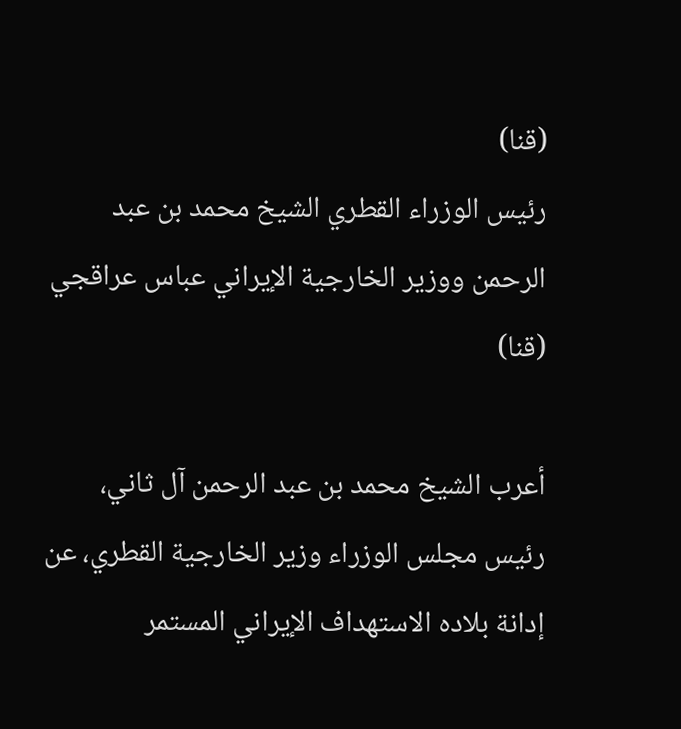(قنا)
رئيس الوزراء القطري الشيخ محمد بن عبد الرحمن ووزير الخارجية الإيراني عباس عراقجي (قنا)

أعرب الشيخ محمد بن عبد الرحمن آل ثاني، رئيس مجلس الوزراء وزير الخارجية القطري، عن إدانة بلاده الاستهداف الإيراني المستمر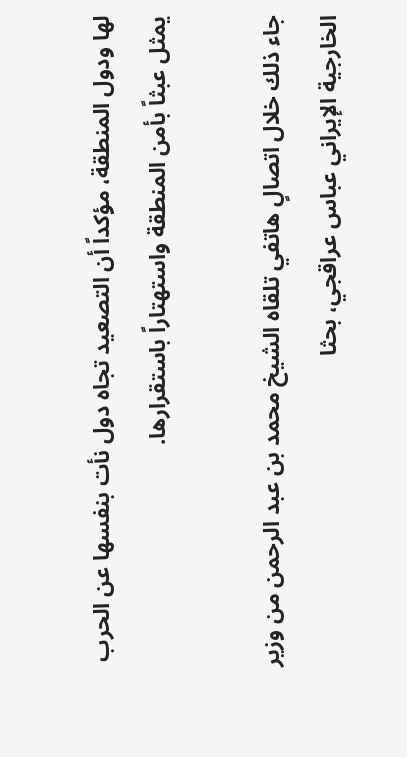لها ودول المنطقة، مؤكداً أن التصعيد تجاه دول نأت بنفسها عن الحرب يمثل عبثاً بأمن المنطقة واستهتاراً باستقرارها.

جاء ذلك خلال اتصالٍ هاتفي تلقاه الشيخ محمد بن عبد الرحمن من وزير الخارجية الإيراني عباس عراقجي، بحثا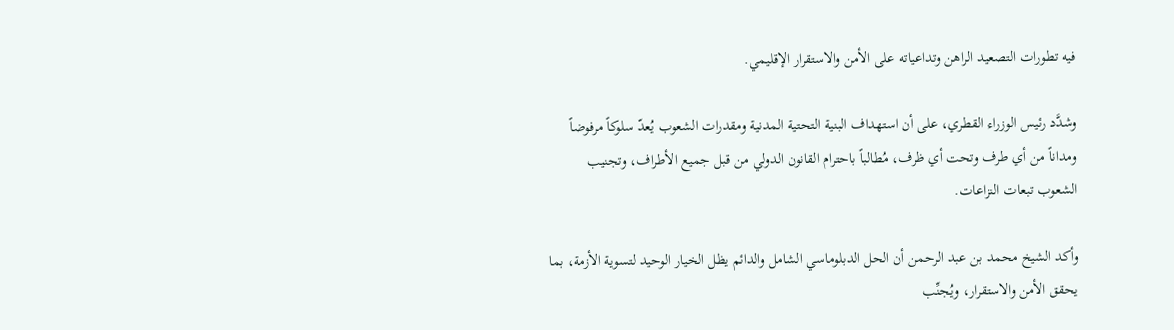فيه تطورات التصعيد الراهن وتداعياته على الأمن والاستقرار الإقليمي.

وشدَّد رئيس الوزراء القطري، على أن استهداف البنية التحتية المدنية ومقدرات الشعوب يُعدّ سلوكاً مرفوضاً ومداناً من أي طرف وتحت أي ظرف، مُطالباً باحترام القانون الدولي من قبل جميع الأطراف، وتجنيب الشعوب تبعات النزاعات.

وأكد الشيخ محمد بن عبد الرحمن أن الحل الدبلوماسي الشامل والدائم يظل الخيار الوحيد لتسوية الأزمة، بما يحقق الأمن والاستقرار، ويُجنِّب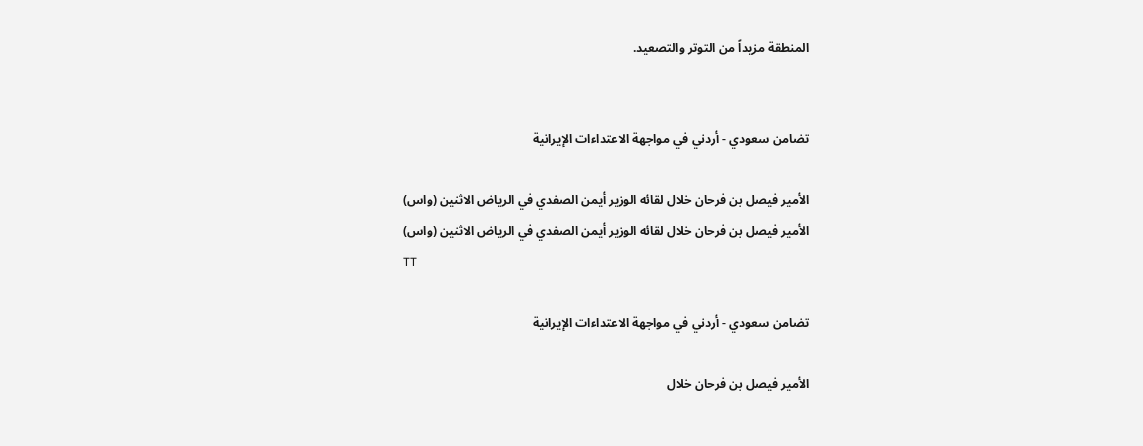المنطقة مزيداً من التوتر والتصعيد.


تضامن سعودي - أردني في مواجهة الاعتداءات الإيرانية

الأمير فيصل بن فرحان خلال لقائه الوزير أيمن الصفدي في الرياض الاثنين (واس)
الأمير فيصل بن فرحان خلال لقائه الوزير أيمن الصفدي في الرياض الاثنين (واس)
TT

تضامن سعودي - أردني في مواجهة الاعتداءات الإيرانية

الأمير فيصل بن فرحان خلال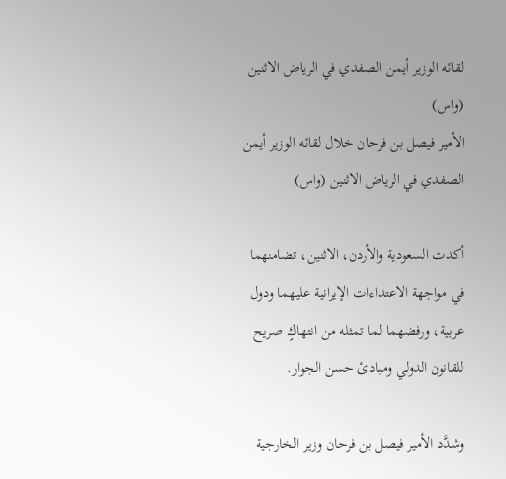لقائه الوزير أيمن الصفدي في الرياض الاثنين (واس)
الأمير فيصل بن فرحان خلال لقائه الوزير أيمن الصفدي في الرياض الاثنين (واس)

أكدت السعودية والأردن، الاثنين، تضامنهما في مواجهة الاعتداءات الإيرانية عليهما ودول عربية، ورفضهما لما تمثله من انتهاكٍ صريح للقانون الدولي ومبادئ حسن الجوار.

وشدَّد الأمير فيصل بن فرحان وزير الخارجية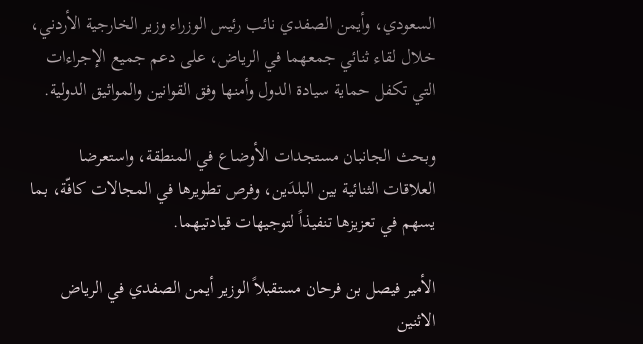السعودي، وأيمن الصفدي نائب رئيس الوزراء وزير الخارجية الأردني، خلال لقاء ثنائي جمعهما في الرياض، على دعم جميع الإجراءات التي تكفل حماية سيادة الدول وأمنها وفق القوانين والمواثيق الدولية.

وبحث الجانبان مستجدات الأوضاع في المنطقة، واستعرضا العلاقات الثنائية بين البلدَين، وفرص تطويرها في المجالات كافّة، بما يسهم في تعزيزها تنفيذاً لتوجيهات قيادتيهما.

الأمير فيصل بن فرحان مستقبلاً الوزير أيمن الصفدي في الرياض الاثنين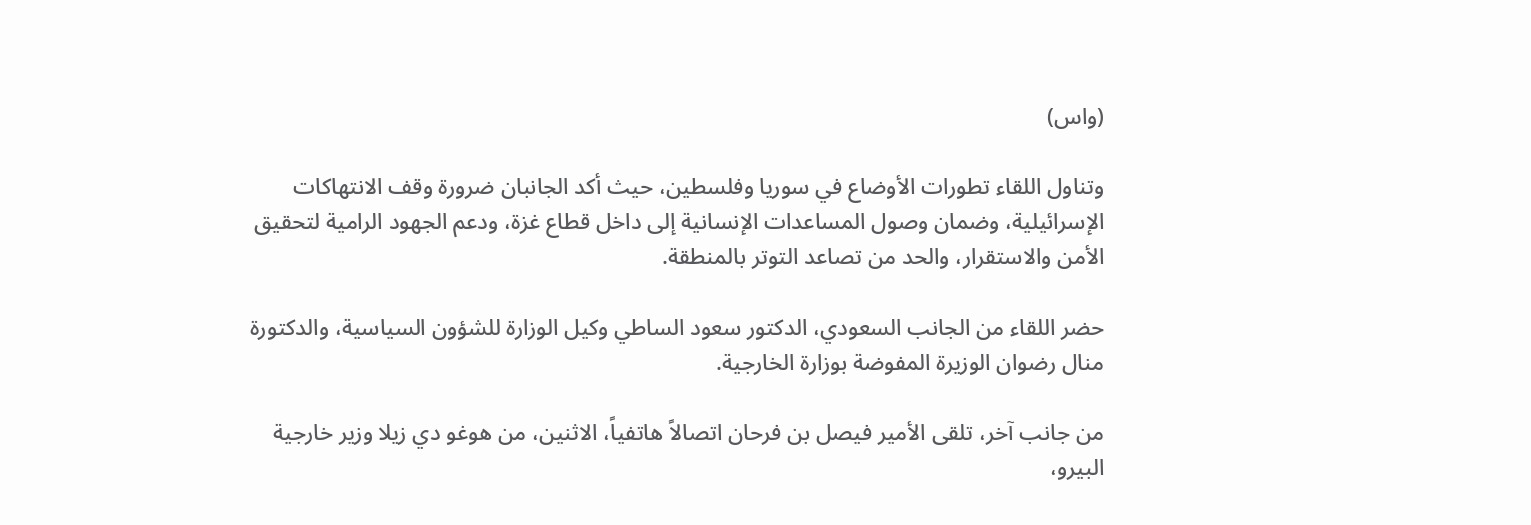(واس)

وتناول اللقاء تطورات الأوضاع في سوريا وفلسطين، حيث أكد الجانبان ضرورة وقف الانتهاكات الإسرائيلية، وضمان وصول المساعدات الإنسانية إلى داخل قطاع غزة، ودعم الجهود الرامية لتحقيق الأمن والاستقرار، والحد من تصاعد التوتر بالمنطقة.

حضر اللقاء من الجانب السعودي، الدكتور سعود الساطي وكيل الوزارة للشؤون السياسية، والدكتورة منال رضوان الوزيرة المفوضة بوزارة الخارجية.

من جانب آخر، تلقى الأمير فيصل بن فرحان اتصالاً هاتفياً، الاثنين، من هوغو دي زيلا وزير خارجية البيرو،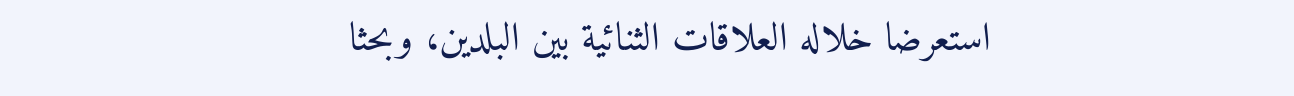استعرضا خلاله العلاقات الثنائية بين البلدين، وبحثا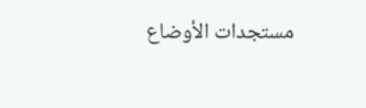مستجدات الأوضاع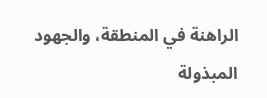الراهنة في المنطقة، والجهود المبذولة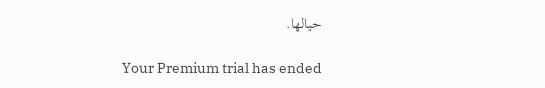حيالها.

Your Premium trial has ended